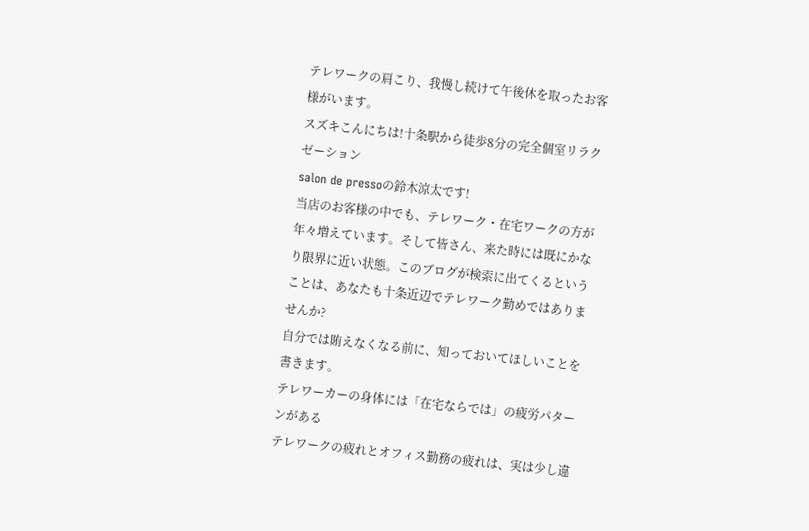テレワークの肩こり、我慢し続けて午後休を取ったお客様がいます。
スズキこんにちは!十条駅から徒歩8分の完全個室リラクゼーション
salon de pressoの鈴木涼太です!
当店のお客様の中でも、テレワーク・在宅ワークの方が年々増えています。そして皆さん、来た時には既にかなり限界に近い状態。このブログが検索に出てくるということは、あなたも十条近辺でテレワーク勤めではありませんか?
自分では賄えなくなる前に、知っておいてほしいことを書きます。
テレワーカーの身体には「在宅ならでは」の疲労パターンがある
テレワークの疲れとオフィス勤務の疲れは、実は少し違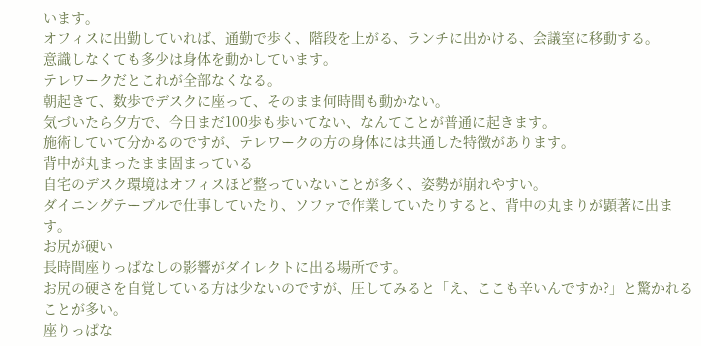います。
オフィスに出勤していれば、通勤で歩く、階段を上がる、ランチに出かける、会議室に移動する。
意識しなくても多少は身体を動かしています。
テレワークだとこれが全部なくなる。
朝起きて、数歩でデスクに座って、そのまま何時間も動かない。
気づいたら夕方で、今日まだ100歩も歩いてない、なんてことが普通に起きます。
施術していて分かるのですが、テレワークの方の身体には共通した特徴があります。
背中が丸まったまま固まっている
自宅のデスク環境はオフィスほど整っていないことが多く、姿勢が崩れやすい。
ダイニングテーブルで仕事していたり、ソファで作業していたりすると、背中の丸まりが顕著に出ます。
お尻が硬い
長時間座りっぱなしの影響がダイレクトに出る場所です。
お尻の硬さを自覚している方は少ないのですが、圧してみると「え、ここも辛いんですか?」と驚かれることが多い。
座りっぱな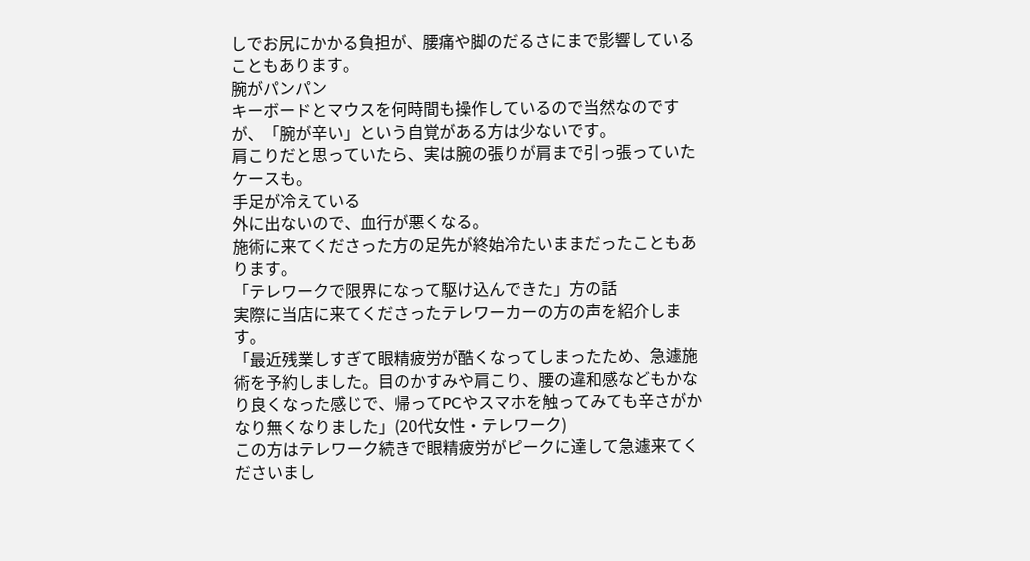しでお尻にかかる負担が、腰痛や脚のだるさにまで影響していることもあります。
腕がパンパン
キーボードとマウスを何時間も操作しているので当然なのですが、「腕が辛い」という自覚がある方は少ないです。
肩こりだと思っていたら、実は腕の張りが肩まで引っ張っていたケースも。
手足が冷えている
外に出ないので、血行が悪くなる。
施術に来てくださった方の足先が終始冷たいままだったこともあります。
「テレワークで限界になって駆け込んできた」方の話
実際に当店に来てくださったテレワーカーの方の声を紹介します。
「最近残業しすぎて眼精疲労が酷くなってしまったため、急遽施術を予約しました。目のかすみや肩こり、腰の違和感などもかなり良くなった感じで、帰ってPCやスマホを触ってみても辛さがかなり無くなりました」(20代女性・テレワーク)
この方はテレワーク続きで眼精疲労がピークに達して急遽来てくださいまし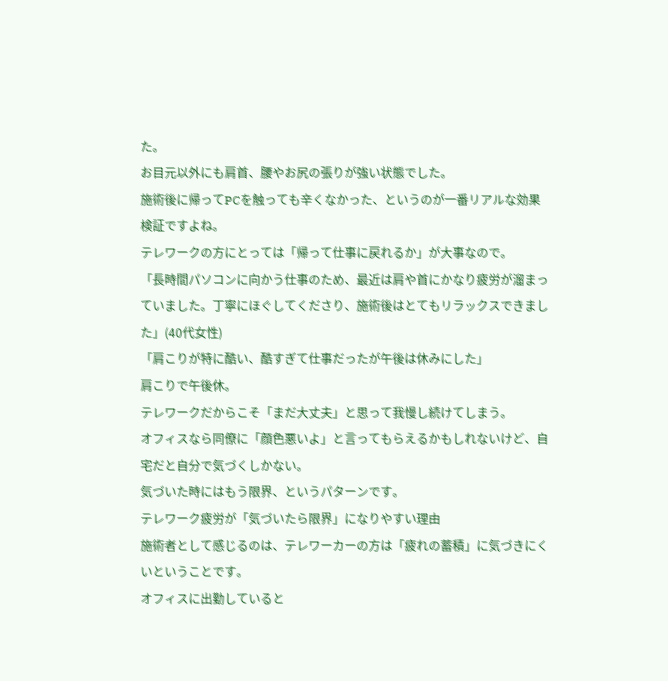た。
お目元以外にも肩首、腰やお尻の張りが強い状態でした。
施術後に帰ってPCを触っても辛くなかった、というのが一番リアルな効果検証ですよね。
テレワークの方にとっては「帰って仕事に戻れるか」が大事なので。
「長時間パソコンに向かう仕事のため、最近は肩や首にかなり疲労が溜まっていました。丁寧にほぐしてくださり、施術後はとてもリラックスできました」(40代女性)
「肩こりが特に酷い、酷すぎて仕事だったが午後は休みにした」
肩こりで午後休。
テレワークだからこそ「まだ大丈夫」と思って我慢し続けてしまう。
オフィスなら同僚に「顔色悪いよ」と言ってもらえるかもしれないけど、自宅だと自分で気づくしかない。
気づいた時にはもう限界、というパターンです。
テレワーク疲労が「気づいたら限界」になりやすい理由
施術者として感じるのは、テレワーカーの方は「疲れの蓄積」に気づきにくいということです。
オフィスに出勤していると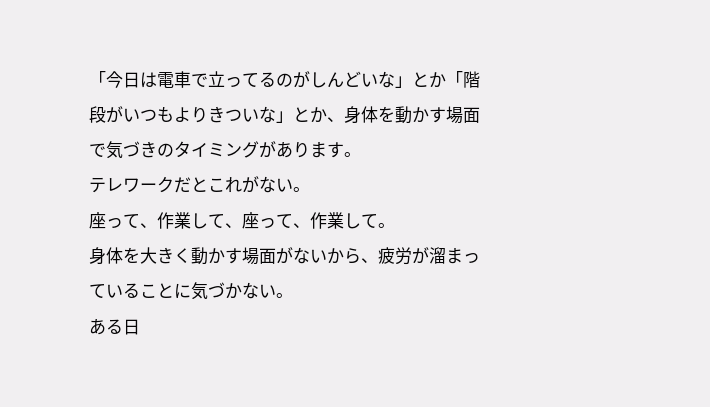「今日は電車で立ってるのがしんどいな」とか「階段がいつもよりきついな」とか、身体を動かす場面で気づきのタイミングがあります。
テレワークだとこれがない。
座って、作業して、座って、作業して。
身体を大きく動かす場面がないから、疲労が溜まっていることに気づかない。
ある日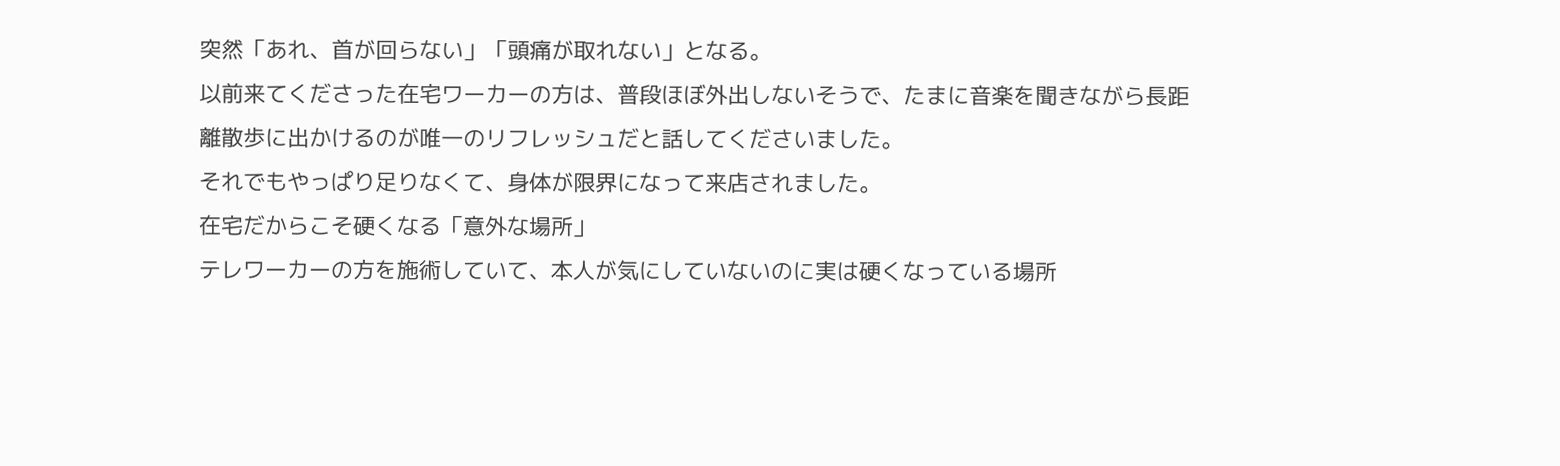突然「あれ、首が回らない」「頭痛が取れない」となる。
以前来てくださった在宅ワーカーの方は、普段ほぼ外出しないそうで、たまに音楽を聞きながら長距離散歩に出かけるのが唯一のリフレッシュだと話してくださいました。
それでもやっぱり足りなくて、身体が限界になって来店されました。
在宅だからこそ硬くなる「意外な場所」
テレワーカーの方を施術していて、本人が気にしていないのに実は硬くなっている場所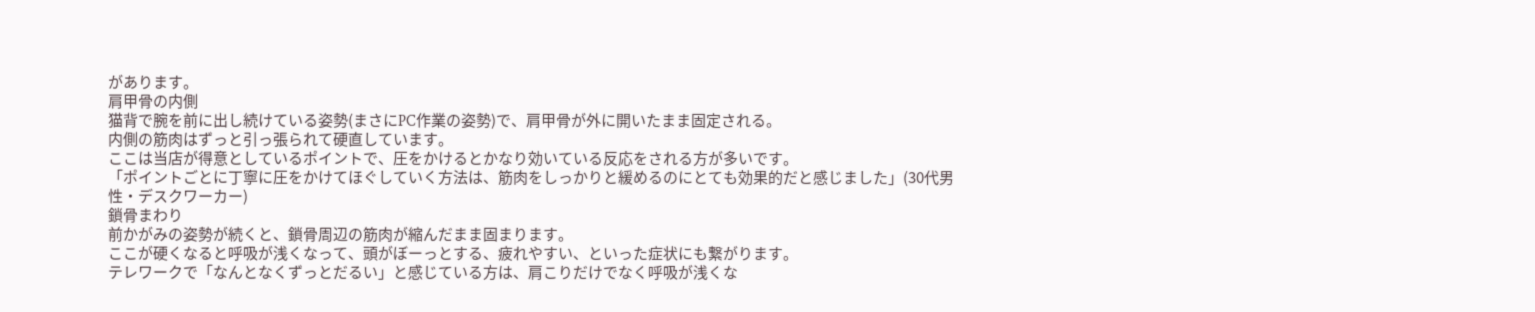があります。
肩甲骨の内側
猫背で腕を前に出し続けている姿勢(まさにPC作業の姿勢)で、肩甲骨が外に開いたまま固定される。
内側の筋肉はずっと引っ張られて硬直しています。
ここは当店が得意としているポイントで、圧をかけるとかなり効いている反応をされる方が多いです。
「ポイントごとに丁寧に圧をかけてほぐしていく方法は、筋肉をしっかりと緩めるのにとても効果的だと感じました」(30代男性・デスクワーカー)
鎖骨まわり
前かがみの姿勢が続くと、鎖骨周辺の筋肉が縮んだまま固まります。
ここが硬くなると呼吸が浅くなって、頭がぼーっとする、疲れやすい、といった症状にも繋がります。
テレワークで「なんとなくずっとだるい」と感じている方は、肩こりだけでなく呼吸が浅くな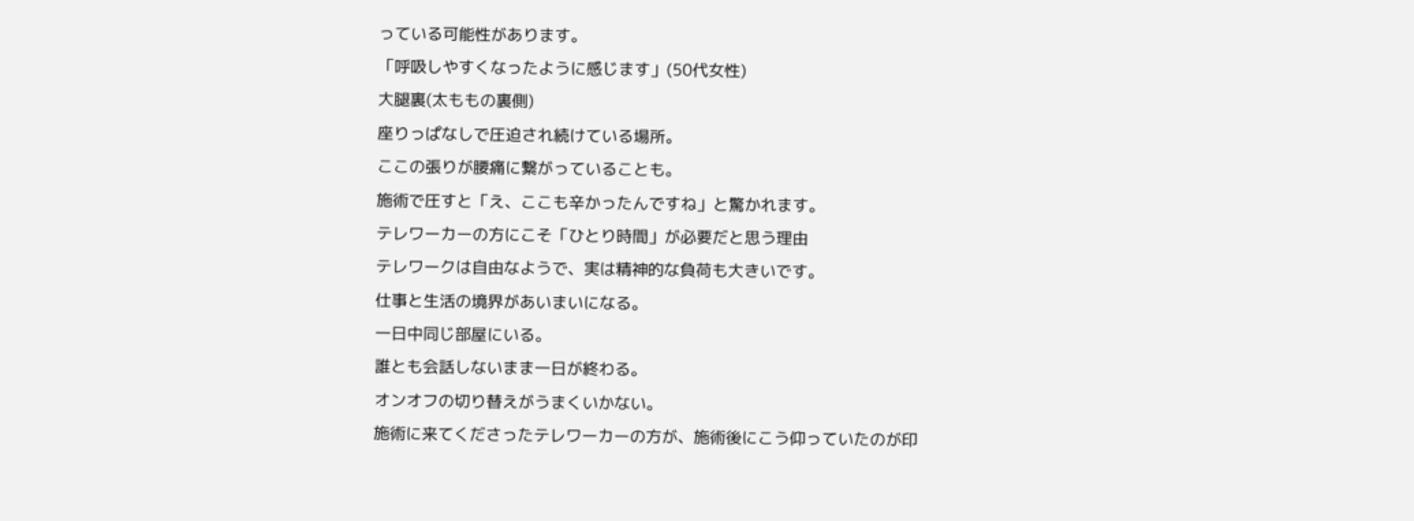っている可能性があります。
「呼吸しやすくなったように感じます」(50代女性)
大腿裏(太ももの裏側)
座りっぱなしで圧迫され続けている場所。
ここの張りが腰痛に繋がっていることも。
施術で圧すと「え、ここも辛かったんですね」と驚かれます。
テレワーカーの方にこそ「ひとり時間」が必要だと思う理由
テレワークは自由なようで、実は精神的な負荷も大きいです。
仕事と生活の境界があいまいになる。
一日中同じ部屋にいる。
誰とも会話しないまま一日が終わる。
オンオフの切り替えがうまくいかない。
施術に来てくださったテレワーカーの方が、施術後にこう仰っていたのが印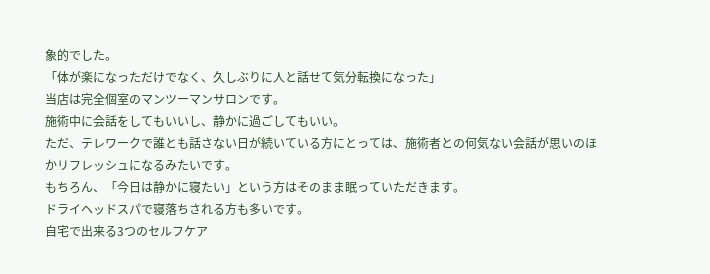象的でした。
「体が楽になっただけでなく、久しぶりに人と話せて気分転換になった」
当店は完全個室のマンツーマンサロンです。
施術中に会話をしてもいいし、静かに過ごしてもいい。
ただ、テレワークで誰とも話さない日が続いている方にとっては、施術者との何気ない会話が思いのほかリフレッシュになるみたいです。
もちろん、「今日は静かに寝たい」という方はそのまま眠っていただきます。
ドライヘッドスパで寝落ちされる方も多いです。
自宅で出来る3つのセルフケア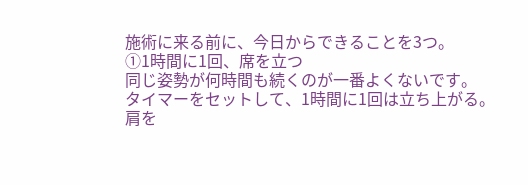施術に来る前に、今日からできることを3つ。
①1時間に1回、席を立つ
同じ姿勢が何時間も続くのが一番よくないです。
タイマーをセットして、1時間に1回は立ち上がる。
肩を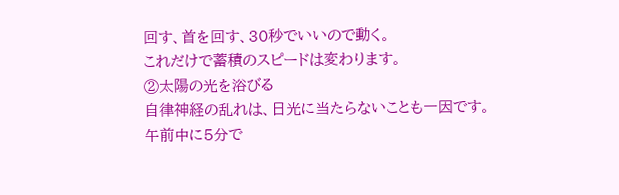回す、首を回す、30秒でいいので動く。
これだけで蓄積のスピードは変わります。
②太陽の光を浴びる
自律神経の乱れは、日光に当たらないことも一因です。
午前中に5分で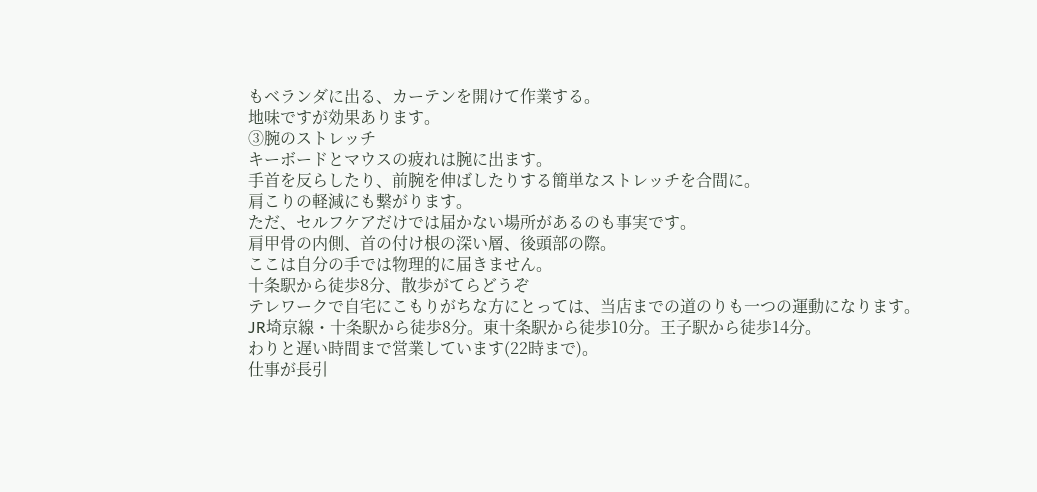もベランダに出る、カーテンを開けて作業する。
地味ですが効果あります。
③腕のストレッチ
キーボードとマウスの疲れは腕に出ます。
手首を反らしたり、前腕を伸ばしたりする簡単なストレッチを合間に。
肩こりの軽減にも繋がります。
ただ、セルフケアだけでは届かない場所があるのも事実です。
肩甲骨の内側、首の付け根の深い層、後頭部の際。
ここは自分の手では物理的に届きません。
十条駅から徒歩8分、散歩がてらどうぞ
テレワークで自宅にこもりがちな方にとっては、当店までの道のりも一つの運動になります。
JR埼京線・十条駅から徒歩8分。東十条駅から徒歩10分。王子駅から徒歩14分。
わりと遅い時間まで営業しています(22時まで)。
仕事が長引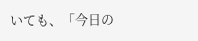いても、「今日の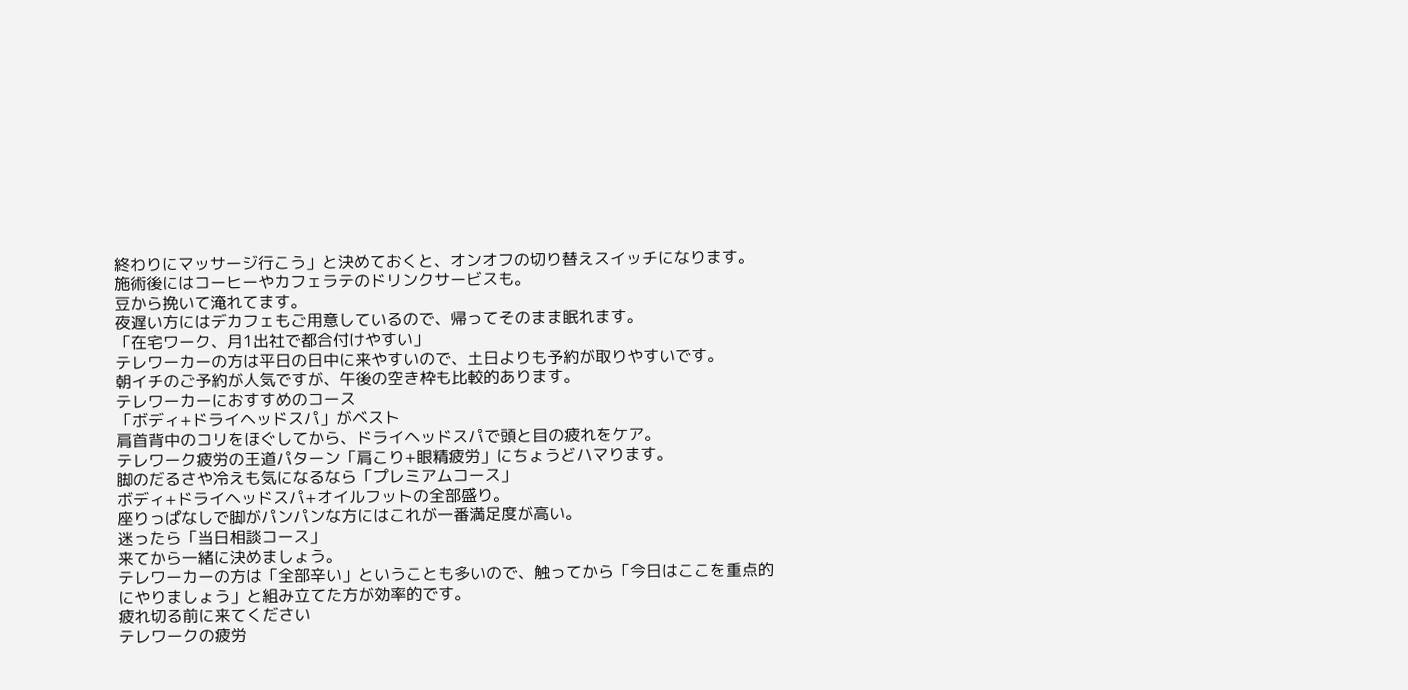終わりにマッサージ行こう」と決めておくと、オンオフの切り替えスイッチになります。
施術後にはコーヒーやカフェラテのドリンクサービスも。
豆から挽いて淹れてます。
夜遅い方にはデカフェもご用意しているので、帰ってそのまま眠れます。
「在宅ワーク、月1出社で都合付けやすい」
テレワーカーの方は平日の日中に来やすいので、土日よりも予約が取りやすいです。
朝イチのご予約が人気ですが、午後の空き枠も比較的あります。
テレワーカーにおすすめのコース
「ボディ+ドライヘッドスパ」がベスト
肩首背中のコリをほぐしてから、ドライヘッドスパで頭と目の疲れをケア。
テレワーク疲労の王道パターン「肩こり+眼精疲労」にちょうどハマります。
脚のだるさや冷えも気になるなら「プレミアムコース」
ボディ+ドライヘッドスパ+オイルフットの全部盛り。
座りっぱなしで脚がパンパンな方にはこれが一番満足度が高い。
迷ったら「当日相談コース」
来てから一緒に決めましょう。
テレワーカーの方は「全部辛い」ということも多いので、触ってから「今日はここを重点的にやりましょう」と組み立てた方が効率的です。
疲れ切る前に来てください
テレワークの疲労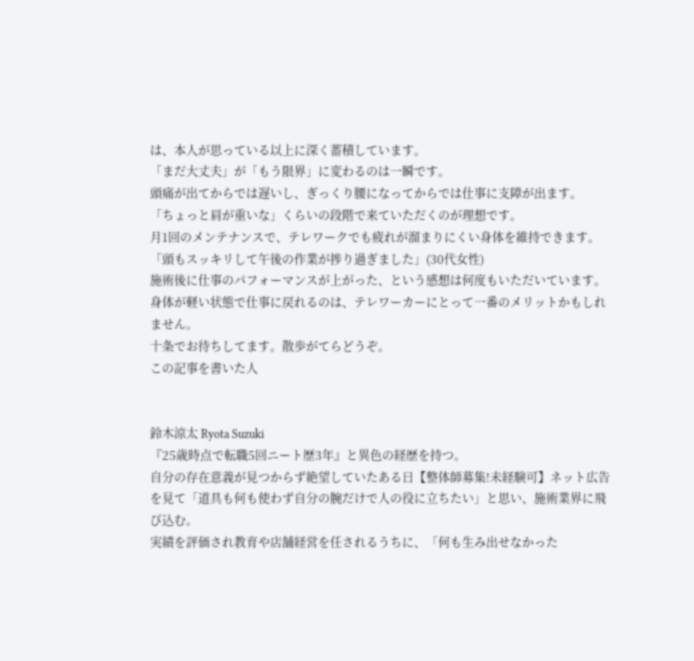は、本人が思っている以上に深く蓄積しています。
「まだ大丈夫」が「もう限界」に変わるのは一瞬です。
頭痛が出てからでは遅いし、ぎっくり腰になってからでは仕事に支障が出ます。
「ちょっと肩が重いな」くらいの段階で来ていただくのが理想です。
月1回のメンテナンスで、テレワークでも疲れが溜まりにくい身体を維持できます。
「頭もスッキリして午後の作業が捗り過ぎました」(30代女性)
施術後に仕事のパフォーマンスが上がった、という感想は何度もいただいています。
身体が軽い状態で仕事に戻れるのは、テレワーカーにとって一番のメリットかもしれません。
十条でお待ちしてます。散歩がてらどうぞ。
この記事を書いた人


鈴木涼太 Ryota Suzuki
『25歳時点で転職5回ニート歴3年』と異色の経歴を持つ。
自分の存在意義が見つからず絶望していたある日【整体師募集!未経験可】ネット広告を見て「道具も何も使わず自分の腕だけで人の役に立ちたい」と思い、施術業界に飛び込む。
実績を評価され教育や店舗経営を任されるうちに、「何も生み出せなかった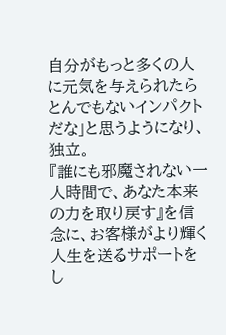自分がもっと多くの人に元気を与えられたらとんでもないインパクトだな」と思うようになり、独立。
『誰にも邪魔されない一人時間で、あなた本来の力を取り戻す』を信念に、お客様がより輝く人生を送るサポートをし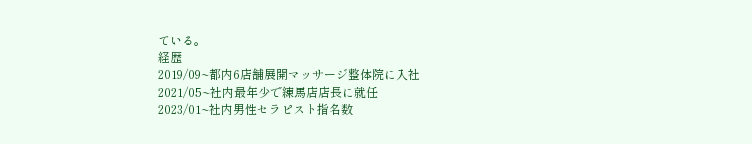ている。
経歴
2019/09~都内6店舗展開マッサージ整体院に入社
2021/05~社内最年少で練馬店店長に就任
2023/01~社内男性セラピスト指名数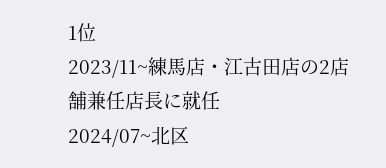1位
2023/11~練馬店・江古田店の2店舗兼任店長に就任
2024/07~北区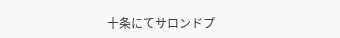十条にてサロンドプ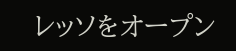レッソをオープン